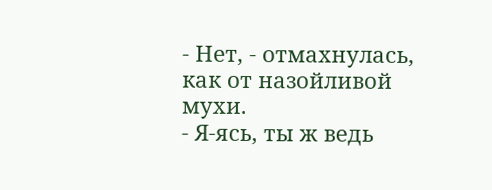- Нет, - отмахнулась, как от назойливой мухи.
- Я-ясь, ты ж ведь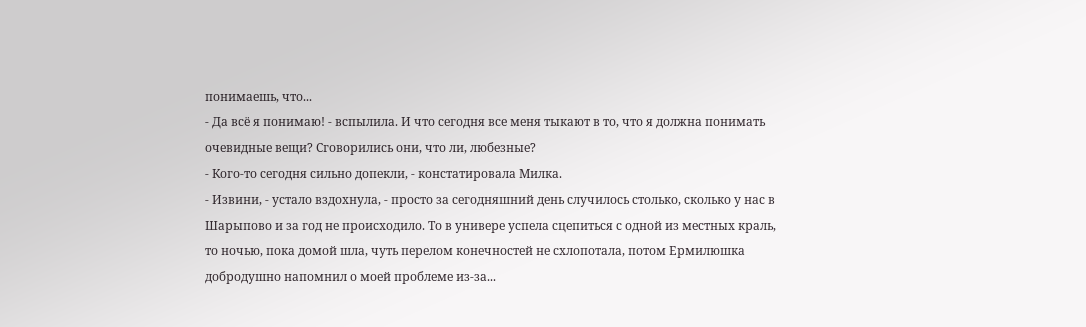понимаешь, что...
- Да всё я понимаю! - вспылила. И что сегодня все меня тыкают в то, что я должна понимать очевидные вещи? Сговорились они, что ли, любезные?
- Кого-то сегодня сильно допекли, - констатировала Милка.
- Извини, - устало вздохнула, - просто за сегодняшний день случилось столько, сколько у нас в Шарыпово и за год не происходило. То в универе успела сцепиться с одной из местных краль, то ночью, пока домой шла, чуть перелом конечностей не схлопотала, потом Ермилюшка добродушно напомнил о моей проблеме из-за...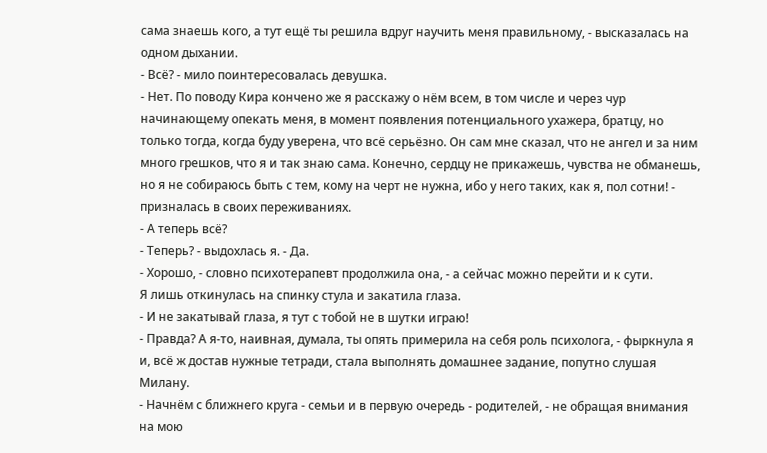сама знаешь кого, а тут ещё ты решила вдруг научить меня правильному, - высказалась на одном дыхании.
- Всё? - мило поинтересовалась девушка.
- Нет. По поводу Кира кончено же я расскажу о нём всем, в том числе и через чур начинающему опекать меня, в момент появления потенциального ухажера, братцу, но только тогда, когда буду уверена, что всё серьёзно. Он сам мне сказал, что не ангел и за ним много грешков, что я и так знаю сама. Конечно, сердцу не прикажешь, чувства не обманешь, но я не собираюсь быть с тем, кому на черт не нужна, ибо у него таких, как я, пол сотни! - призналась в своих переживаниях.
- А теперь всё?
- Теперь? - выдохлась я. - Да.
- Хорошо, - словно психотерапевт продолжила она, - а сейчас можно перейти и к сути.
Я лишь откинулась на спинку стула и закатила глаза.
- И не закатывай глаза, я тут с тобой не в шутки играю!
- Правда? А я-то, наивная, думала, ты опять примерила на себя роль психолога, - фыркнула я и, всё ж достав нужные тетради, стала выполнять домашнее задание, попутно слушая Милану.
- Начнём с ближнего круга - семьи и в первую очередь - родителей, - не обращая внимания на мою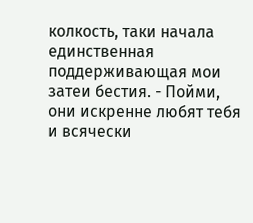колкость, таки начала единственная поддерживающая мои затеи бестия. - Пойми, они искренне любят тебя и всячески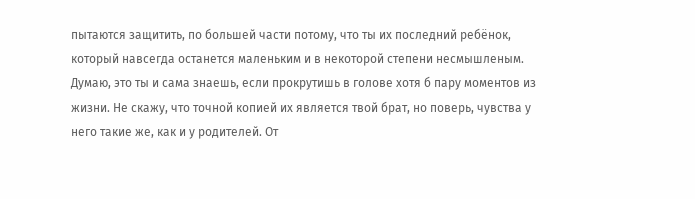пытаются защитить, по большей части потому, что ты их последний ребёнок, который навсегда останется маленьким и в некоторой степени несмышленым. Думаю, это ты и сама знаешь, если прокрутишь в голове хотя б пару моментов из жизни. Не скажу, что точной копией их является твой брат, но поверь, чувства у него такие же, как и у родителей. От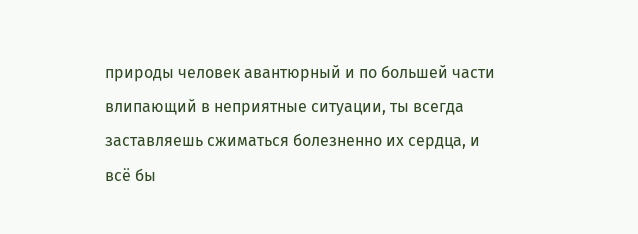природы человек авантюрный и по большей части влипающий в неприятные ситуации, ты всегда заставляешь сжиматься болезненно их сердца, и всё бы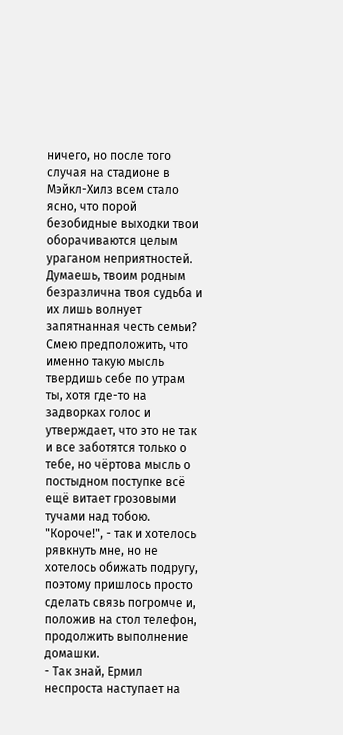ничего, но после того случая на стадионе в Мэйкл-Хилз всем стало ясно, что порой безобидные выходки твои оборачиваются целым ураганом неприятностей. Думаешь, твоим родным безразлична твоя судьба и их лишь волнует запятнанная честь семьи? Смею предположить, что именно такую мысль твердишь себе по утрам ты, хотя где-то на задворках голос и утверждает, что это не так и все заботятся только о тебе, но чёртова мысль о постыдном поступке всё ещё витает грозовыми тучами над тобою.
"Короче!", - так и хотелось рявкнуть мне, но не хотелось обижать подругу, поэтому пришлось просто сделать связь погромче и, положив на стол телефон, продолжить выполнение домашки.
- Так знай, Ермил неспроста наступает на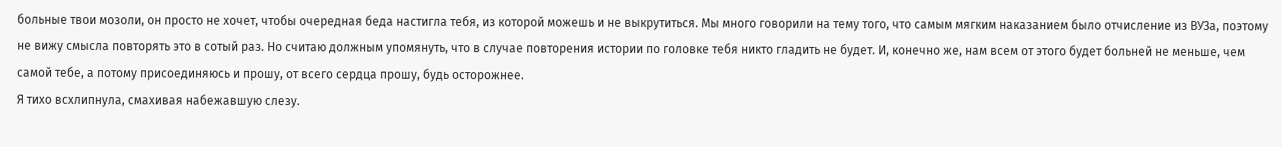больные твои мозоли, он просто не хочет, чтобы очередная беда настигла тебя, из которой можешь и не выкрутиться. Мы много говорили на тему того, что самым мягким наказанием было отчисление из ВУЗа, поэтому не вижу смысла повторять это в сотый раз. Но считаю должным упомянуть, что в случае повторения истории по головке тебя никто гладить не будет. И, конечно же, нам всем от этого будет больней не меньше, чем самой тебе, а потому присоединяюсь и прошу, от всего сердца прошу, будь осторожнее.
Я тихо всхлипнула, смахивая набежавшую слезу.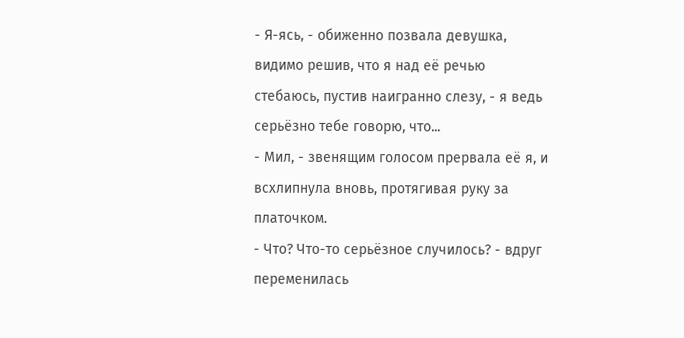- Я-ясь, - обиженно позвала девушка, видимо решив, что я над её речью стебаюсь, пустив наигранно слезу, - я ведь серьёзно тебе говорю, что...
- Мил, - звенящим голосом прервала её я, и всхлипнула вновь, протягивая руку за платочком.
- Что? Что-то серьёзное случилось? - вдруг переменилась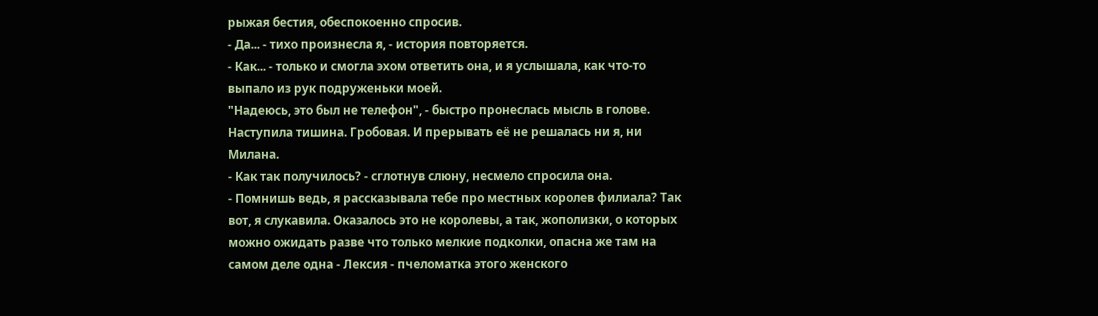рыжая бестия, обеспокоенно спросив.
- Да... - тихо произнесла я, - история повторяется.
- Как... - только и смогла эхом ответить она, и я услышала, как что-то выпало из рук подруженьки моей.
"Надеюсь, это был не телефон", - быстро пронеслась мысль в голове.
Наступила тишина. Гробовая. И прерывать её не решалась ни я, ни Милана.
- Как так получилось? - сглотнув слюну, несмело спросила она.
- Помнишь ведь, я рассказывала тебе про местных королев филиала? Так вот, я слукавила. Оказалось это не королевы, а так, жополизки, о которых можно ожидать разве что только мелкие подколки, опасна же там на самом деле одна - Лексия - пчеломатка этого женского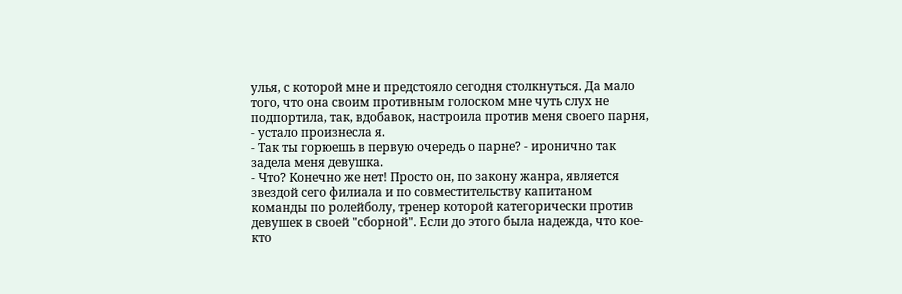улья, с которой мне и предстояло сегодня столкнуться. Да мало того, что она своим противным голоском мне чуть слух не подпортила, так, вдобавок, настроила против меня своего парня, - устало произнесла я.
- Так ты горюешь в первую очередь о парне? - иронично так задела меня девушка.
- Что? Конечно же нет! Просто он, по закону жанра, является звездой сего филиала и по совместительству капитаном команды по ролейболу, тренер которой категорически против девушек в своей "сборной". Если до этого была надежда, что кое-кто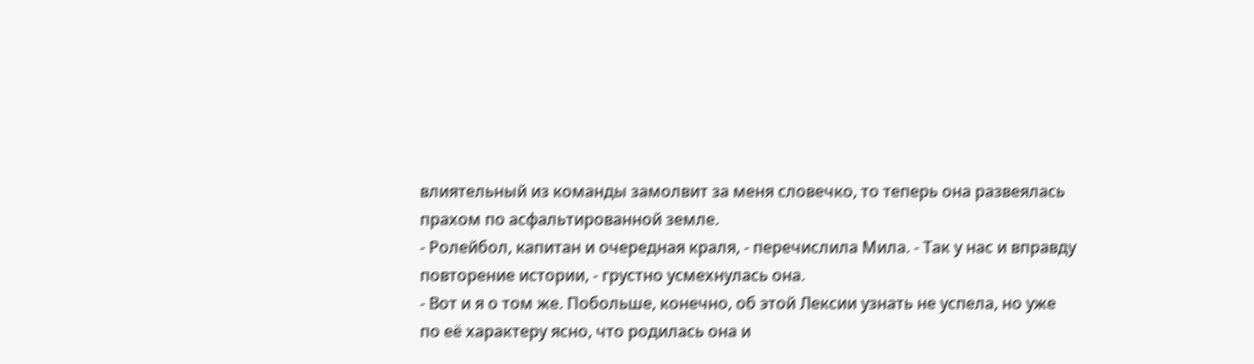влиятельный из команды замолвит за меня словечко, то теперь она развеялась прахом по асфальтированной земле.
- Ролейбол, капитан и очередная краля, - перечислила Мила. - Так у нас и вправду повторение истории, - грустно усмехнулась она.
- Вот и я о том же. Побольше, конечно, об этой Лексии узнать не успела, но уже по её характеру ясно, что родилась она и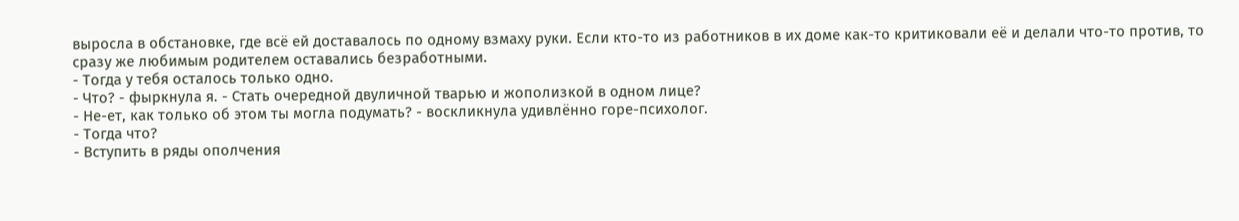выросла в обстановке, где всё ей доставалось по одному взмаху руки. Если кто-то из работников в их доме как-то критиковали её и делали что-то против, то сразу же любимым родителем оставались безработными.
- Тогда у тебя осталось только одно.
- Что? - фыркнула я. - Стать очередной двуличной тварью и жополизкой в одном лице?
- Не-ет, как только об этом ты могла подумать? - воскликнула удивлённо горе-психолог.
- Тогда что?
- Вступить в ряды ополчения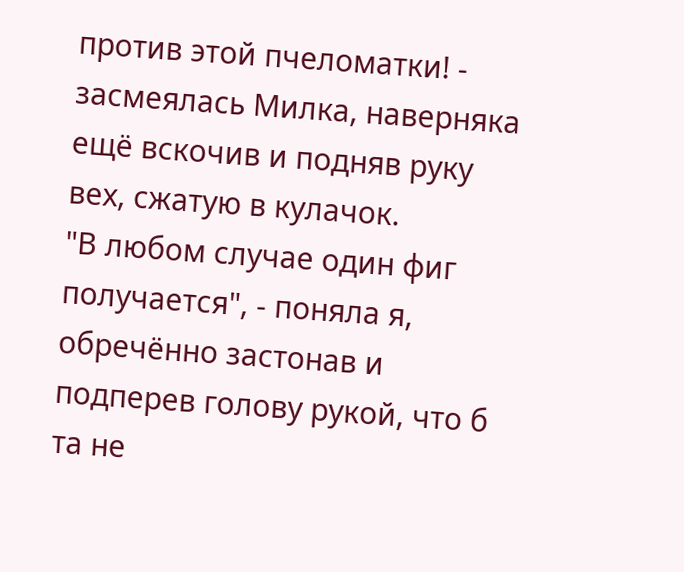против этой пчеломатки! - засмеялась Милка, наверняка ещё вскочив и подняв руку вех, сжатую в кулачок.
"В любом случае один фиг получается", - поняла я, обречённо застонав и подперев голову рукой, что б та не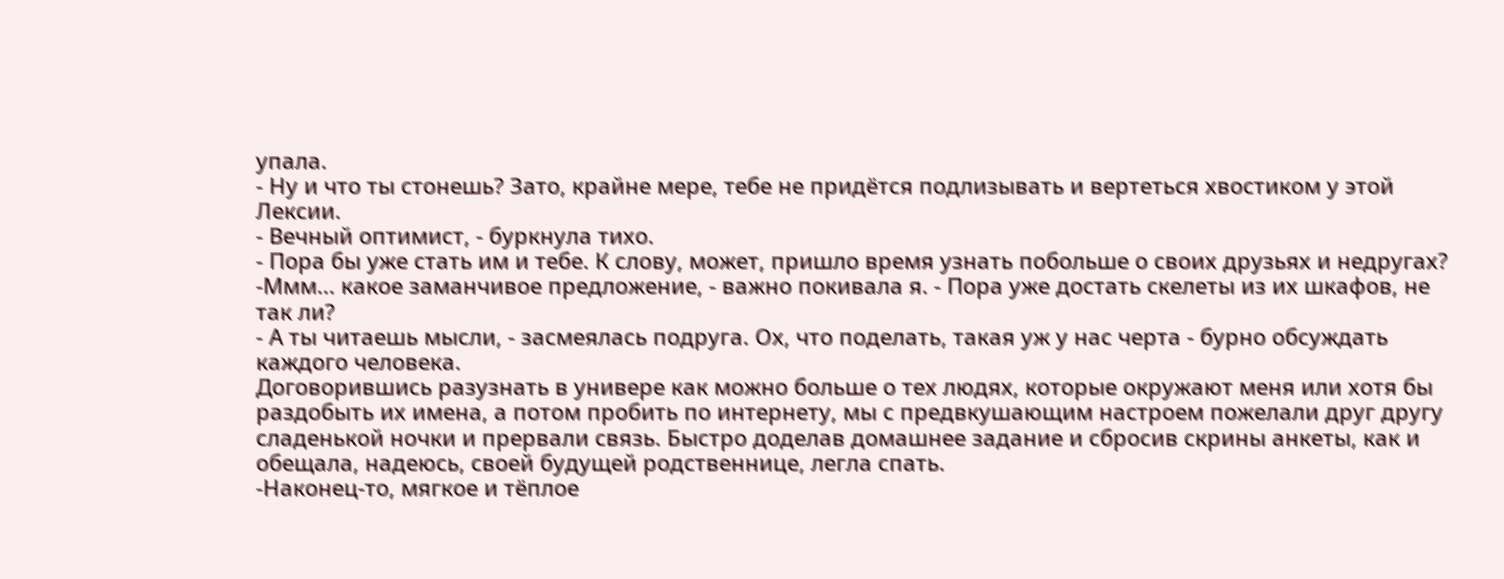упала.
- Ну и что ты стонешь? Зато, крайне мере, тебе не придётся подлизывать и вертеться хвостиком у этой Лексии.
- Вечный оптимист, - буркнула тихо.
- Пора бы уже стать им и тебе. К слову, может, пришло время узнать побольше о своих друзьях и недругах?
-Ммм... какое заманчивое предложение, - важно покивала я. - Пора уже достать скелеты из их шкафов, не так ли?
- А ты читаешь мысли, - засмеялась подруга. Ох, что поделать, такая уж у нас черта - бурно обсуждать каждого человека.
Договорившись разузнать в универе как можно больше о тех людях, которые окружают меня или хотя бы раздобыть их имена, а потом пробить по интернету, мы с предвкушающим настроем пожелали друг другу сладенькой ночки и прервали связь. Быстро доделав домашнее задание и сбросив скрины анкеты, как и обещала, надеюсь, своей будущей родственнице, легла спать.
-Наконец-то, мягкое и тёплое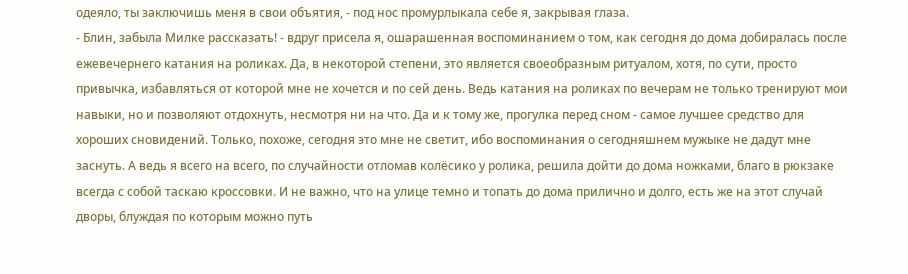одеяло, ты заключишь меня в свои объятия, - под нос промурлыкала себе я, закрывая глаза.
- Блин, забыла Милке рассказать! - вдруг присела я, ошарашенная воспоминанием о том, как сегодня до дома добиралась после ежевечернего катания на роликах. Да, в некоторой степени, это является своеобразным ритуалом, хотя, по сути, просто привычка, избавляться от которой мне не хочется и по сей день. Ведь катания на роликах по вечерам не только тренируют мои навыки, но и позволяют отдохнуть, несмотря ни на что. Да и к тому же, прогулка перед сном - самое лучшее средство для хороших сновидений. Только, похоже, сегодня это мне не светит, ибо воспоминания о сегодняшнем мужыке не дадут мне заснуть. А ведь я всего на всего, по случайности отломав колёсико у ролика, решила дойти до дома ножками, благо в рюкзаке всегда с собой таскаю кроссовки. И не важно, что на улице темно и топать до дома прилично и долго, есть же на этот случай дворы, блуждая по которым можно путь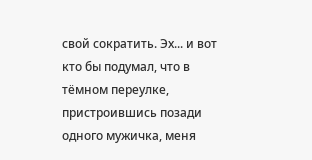свой сократить. Эх... и вот кто бы подумал, что в тёмном переулке, пристроившись позади одного мужичка, меня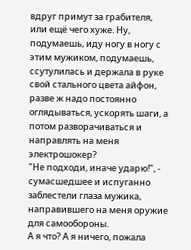вдруг примут за грабителя, или ещё чего хуже. Ну, подумаешь, иду ногу в ногу с этим мужиком, подумаешь, ссутулилась и держала в руке свой стального цвета айфон, разве ж надо постоянно оглядываться, ускорять шаги, а потом разворачиваться и направлять на меня электрошокер?
"Не подходи, иначе ударю!", - сумасшедшее и испуганно заблестели глаза мужика, направившего на меня оружие для самообороны.
А я что? А я ничего, пожала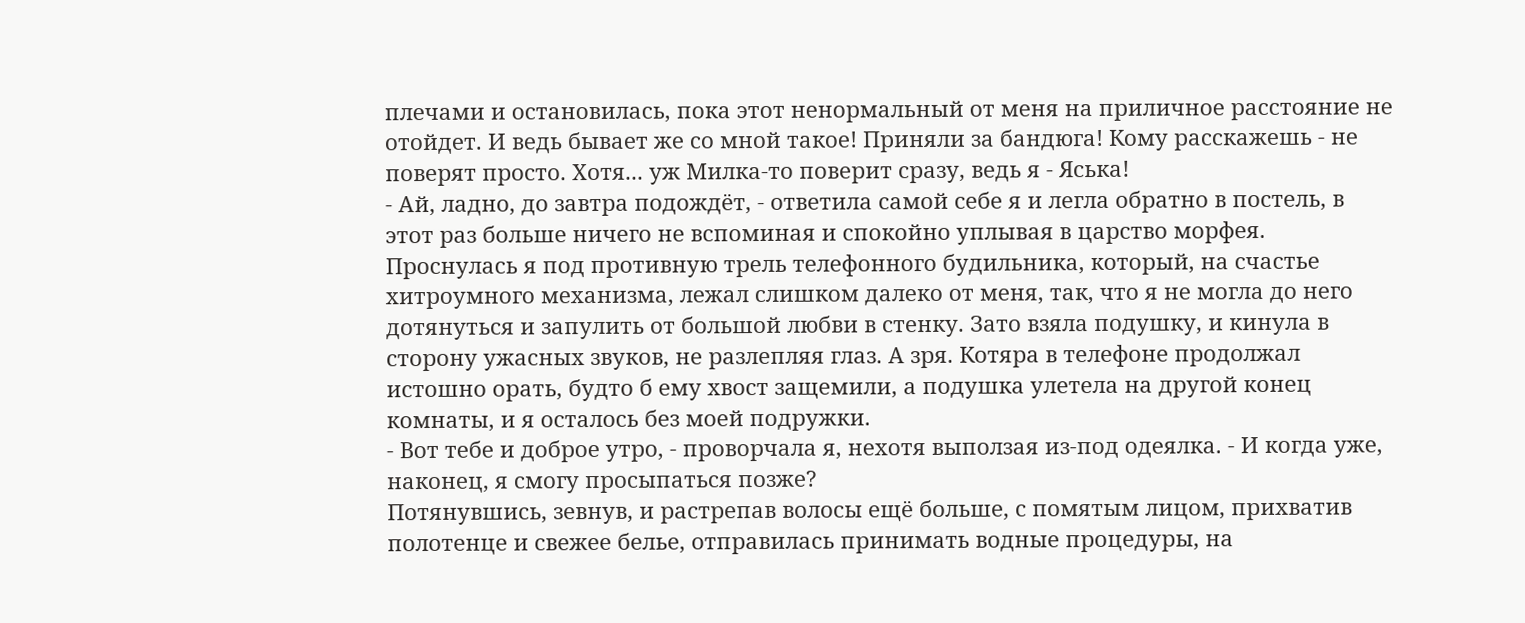плечами и остановилась, пока этот ненормальный от меня на приличное расстояние не отойдет. И ведь бывает же со мной такое! Приняли за бандюга! Кому расскажешь - не поверят просто. Хотя... уж Милка-то поверит сразу, ведь я - Яська!
- Ай, ладно, до завтра подождёт, - ответила самой себе я и легла обратно в постель, в этот раз больше ничего не вспоминая и спокойно уплывая в царство морфея.
Проснулась я под противную трель телефонного будильника, который, на счастье хитроумного механизма, лежал слишком далеко от меня, так, что я не могла до него дотянуться и запулить от большой любви в стенку. Зато взяла подушку, и кинула в сторону ужасных звуков, не разлепляя глаз. А зря. Котяра в телефоне продолжал истошно орать, будто б ему хвост защемили, а подушка улетела на другой конец комнаты, и я осталось без моей подружки.
- Вот тебе и доброе утро, - проворчала я, нехотя выползая из-под одеялка. - И когда уже, наконец, я смогу просыпаться позже?
Потянувшись, зевнув, и растрепав волосы ещё больше, с помятым лицом, прихватив полотенце и свежее белье, отправилась принимать водные процедуры, на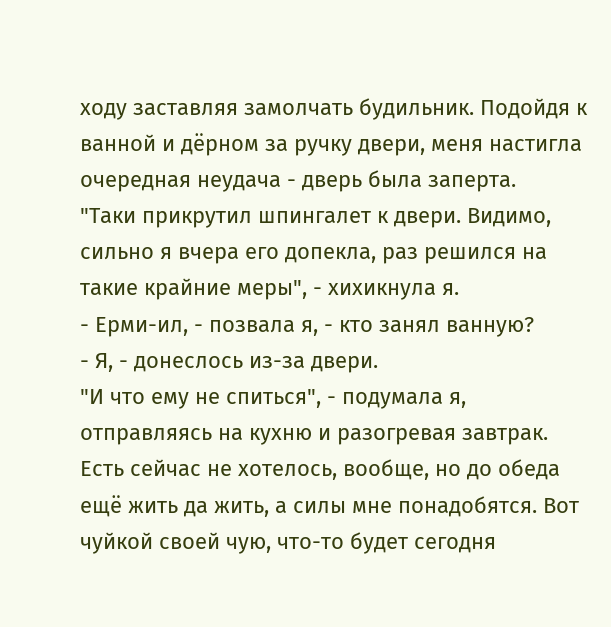ходу заставляя замолчать будильник. Подойдя к ванной и дёрном за ручку двери, меня настигла очередная неудача - дверь была заперта.
"Таки прикрутил шпингалет к двери. Видимо, сильно я вчера его допекла, раз решился на такие крайние меры", - хихикнула я.
- Ерми-ил, - позвала я, - кто занял ванную?
- Я, - донеслось из-за двери.
"И что ему не спиться", - подумала я, отправляясь на кухню и разогревая завтрак. Есть сейчас не хотелось, вообще, но до обеда ещё жить да жить, а силы мне понадобятся. Вот чуйкой своей чую, что-то будет сегодня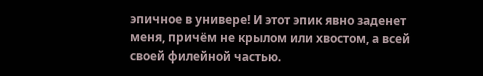эпичное в универе! И этот эпик явно заденет меня, причём не крылом или хвостом, а всей своей филейной частью.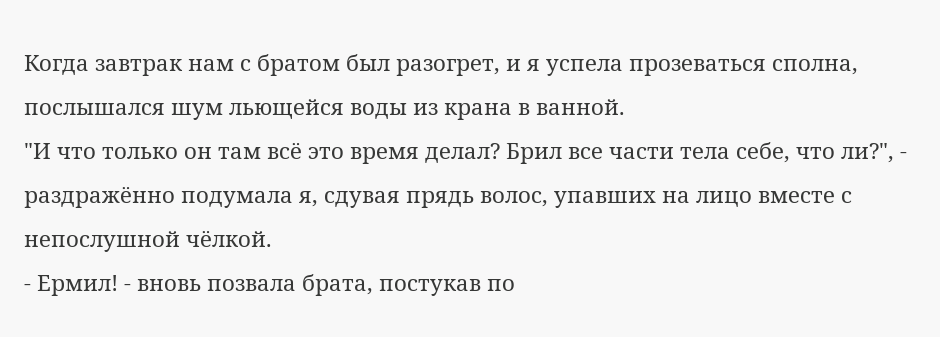Когда завтрак нам с братом был разогрет, и я успела прозеваться сполна, послышался шум льющейся воды из крана в ванной.
"И что только он там всё это время делал? Брил все части тела себе, что ли?", - раздражённо подумала я, сдувая прядь волос, упавших на лицо вместе с непослушной чёлкой.
- Ермил! - вновь позвала брата, постукав по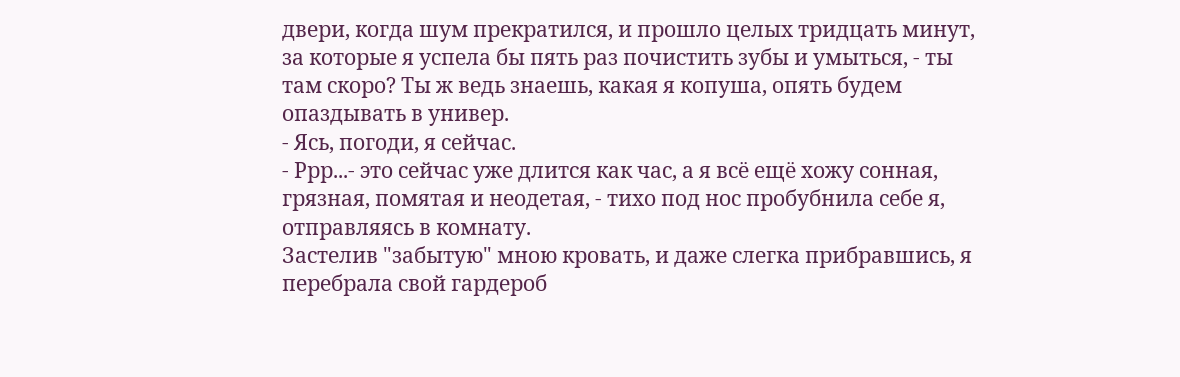двери, когда шум прекратился, и прошло целых тридцать минут, за которые я успела бы пять раз почистить зубы и умыться, - ты там скоро? Ты ж ведь знаешь, какая я копуша, опять будем опаздывать в универ.
- Ясь, погоди, я сейчас.
- Ррр...- это сейчас уже длится как час, а я всё ещё хожу сонная, грязная, помятая и неодетая, - тихо под нос пробубнила себе я, отправляясь в комнату.
Застелив "забытую" мною кровать, и даже слегка прибравшись, я перебрала свой гардероб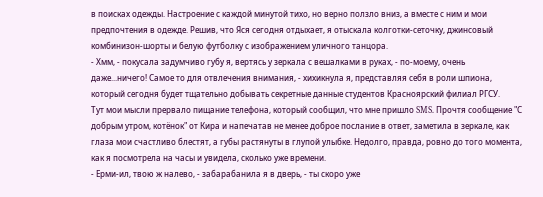в поисках одежды. Настроение с каждой минутой тихо, но верно ползло вниз, а вместе с ним и мои предпочтения в одежде. Решив, что Яся сегодня отдыхает, я отыскала колготки-сеточку, джинсовый комбинизон-шорты и белую футболку с изображением уличного танцора.
- Хмм, - покусала задумчиво губу я, вертясь у зеркала с вешалками в руках, - по-моему, очень даже...ничего! Самое то для отвлечения внимания, - хихикнула я, представляя себя в роли шпиона, который сегодня будет тщательно добывать секретные данные студентов Красноярский филиал РГСУ.
Тут мои мысли прервало пищание телефона, который сообщил, что мне пришло SMS. Прочтя сообщение "С добрым утром, котёнок" от Кира и напечатав не менее доброе послание в ответ, заметила в зеркале, как глаза мои счастливо блестят, а губы растянуты в глупой улыбке. Недолго, правда, ровно до того момента, как я посмотрела на часы и увидела, сколько уже времени.
- Ерми-ил, твою ж налево, - забарабанила я в дверь, - ты скоро уже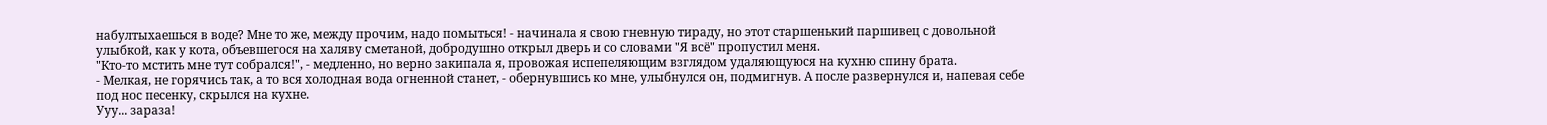набултыхаешься в воде? Мне то же, между прочим, надо помыться! - начинала я свою гневную тираду, но этот старшенький паршивец с довольной улыбкой, как у кота, объевшегося на халяву сметаной, добродушно открыл дверь и со словами "Я всё" пропустил меня.
"Кто-то мстить мне тут собрался!", - медленно, но верно закипала я, провожая испепеляющим взглядом удаляющуюся на кухню спину брата.
- Мелкая, не горячись так, а то вся холодная вода огненной станет, - обернувшись ко мне, улыбнулся он, подмигнув. А после развернулся и, напевая себе под нос песенку, скрылся на кухне.
Ууу... зараза!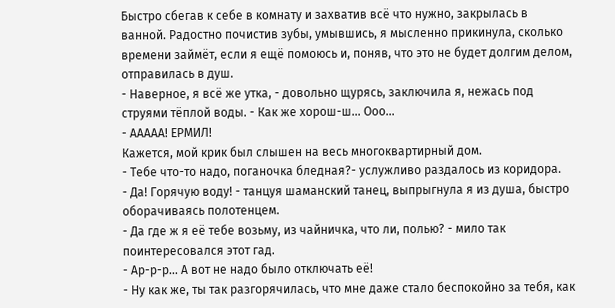Быстро сбегав к себе в комнату и захватив всё что нужно, закрылась в ванной. Радостно почистив зубы, умывшись, я мысленно прикинула, сколько времени займёт, если я ещё помоюсь и, поняв, что это не будет долгим делом, отправилась в душ.
- Наверное, я всё же утка, - довольно щурясь, заключила я, нежась под струями тёплой воды. - Как же хорош-ш... Ооо...
- ААААА! ЕРМИЛ!
Кажется, мой крик был слышен на весь многоквартирный дом.
- Тебе что-то надо, поганочка бледная?- услужливо раздалось из коридора.
- Да! Горячую воду! - танцуя шаманский танец, выпрыгнула я из душа, быстро оборачиваясь полотенцем.
- Да где ж я её тебе возьму, из чайничка, что ли, полью? - мило так поинтересовался этот гад.
- Ар-р-р... А вот не надо было отключать её!
- Ну как же, ты так разгорячилась, что мне даже стало беспокойно за тебя, как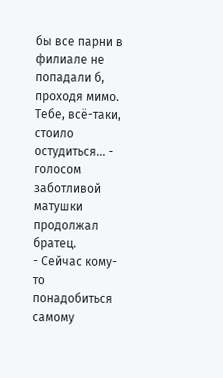бы все парни в филиале не попадали б, проходя мимо. Тебе, всё-таки, стоило остудиться... - голосом заботливой матушки продолжал братец.
- Сейчас кому-то понадобиться самому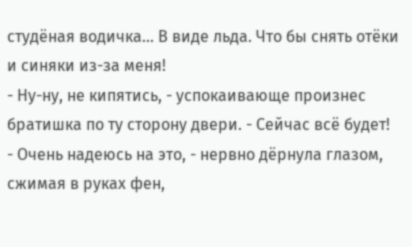студёная водичка... В виде льда. Что бы снять отёки и синяки из-за меня!
- Ну-ну, не кипятись, - успокаивающе произнес братишка по ту сторону двери. - Сейчас всё будет!
- Очень надеюсь на это, - нервно дёрнула глазом, сжимая в руках фен,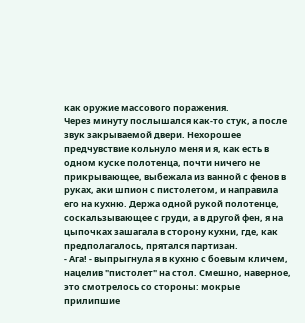как оружие массового поражения.
Через минуту послышался как-то стук, а после звук закрываемой двери. Нехорошее предчувствие кольнуло меня и я, как есть в одном куске полотенца, почти ничего не прикрывающее, выбежала из ванной с фенов в руках, аки шпион с пистолетом, и направила его на кухню. Держа одной рукой полотенце, соскальзывающее с груди, а в другой фен, я на цыпочках зашагала в сторону кухни, где, как предполагалось, прятался партизан.
- Ага! - выпрыгнула я в кухню с боевым кличем, нацелив "пистолет" на стол. Смешно, наверное, это смотрелось со стороны: мокрые прилипшие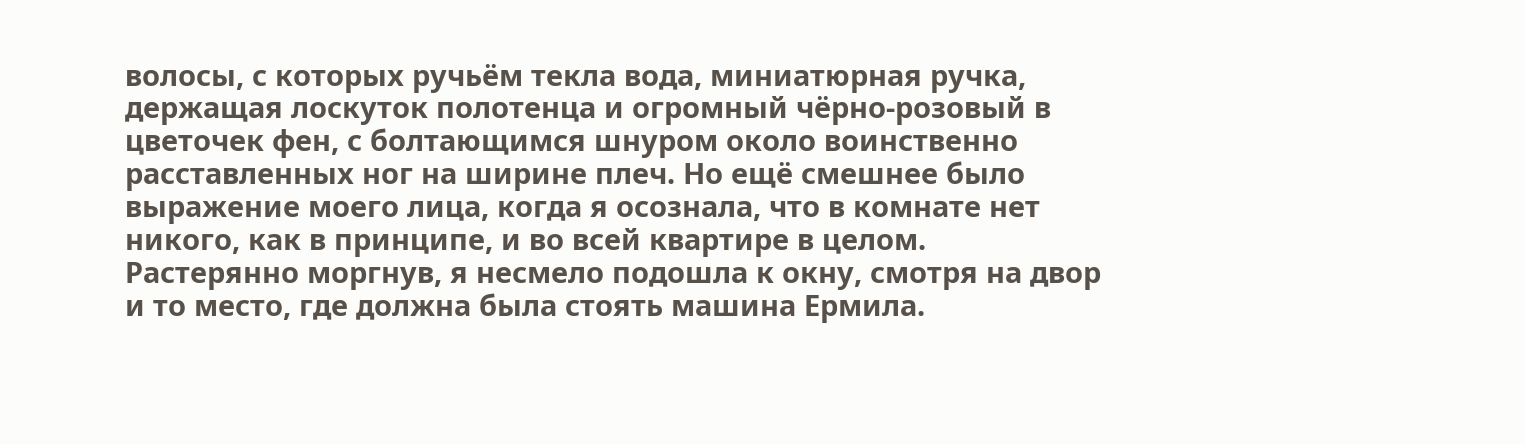волосы, с которых ручьём текла вода, миниатюрная ручка, держащая лоскуток полотенца и огромный чёрно-розовый в цветочек фен, с болтающимся шнуром около воинственно расставленных ног на ширине плеч. Но ещё смешнее было выражение моего лица, когда я осознала, что в комнате нет никого, как в принципе, и во всей квартире в целом.
Растерянно моргнув, я несмело подошла к окну, смотря на двор и то место, где должна была стоять машина Ермила.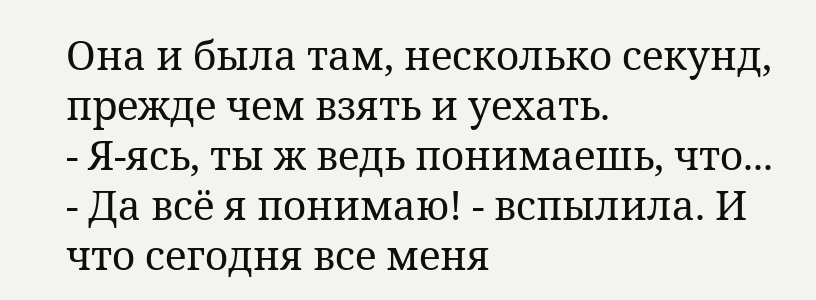Она и была там, несколько секунд, прежде чем взять и уехать.
- Я-ясь, ты ж ведь понимаешь, что...
- Да всё я понимаю! - вспылила. И что сегодня все меня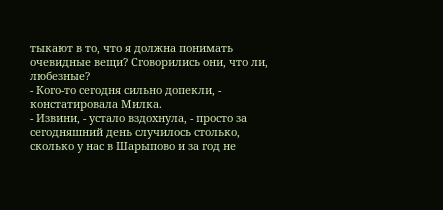тыкают в то, что я должна понимать очевидные вещи? Сговорились они, что ли, любезные?
- Кого-то сегодня сильно допекли, - констатировала Милка.
- Извини, - устало вздохнула, - просто за сегодняшний день случилось столько, сколько у нас в Шарыпово и за год не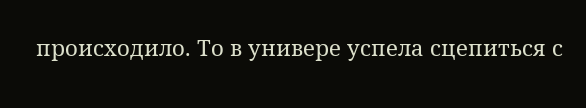происходило. То в универе успела сцепиться с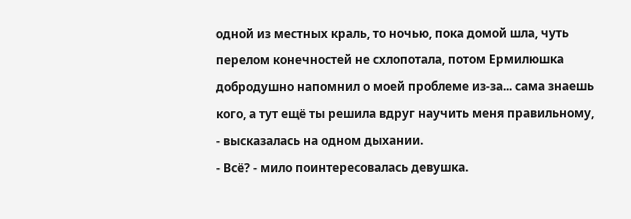одной из местных краль, то ночью, пока домой шла, чуть перелом конечностей не схлопотала, потом Ермилюшка добродушно напомнил о моей проблеме из-за... сама знаешь кого, а тут ещё ты решила вдруг научить меня правильному, - высказалась на одном дыхании.
- Всё? - мило поинтересовалась девушка.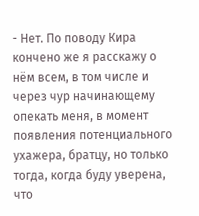- Нет. По поводу Кира кончено же я расскажу о нём всем, в том числе и через чур начинающему опекать меня, в момент появления потенциального ухажера, братцу, но только тогда, когда буду уверена, что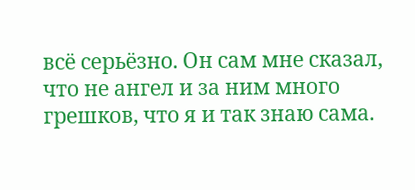всё серьёзно. Он сам мне сказал, что не ангел и за ним много грешков, что я и так знаю сама.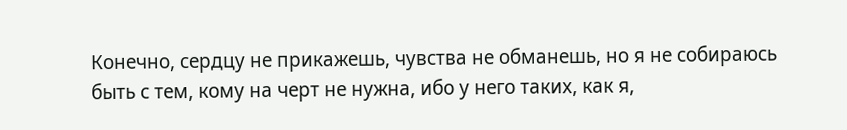Конечно, сердцу не прикажешь, чувства не обманешь, но я не собираюсь быть с тем, кому на черт не нужна, ибо у него таких, как я,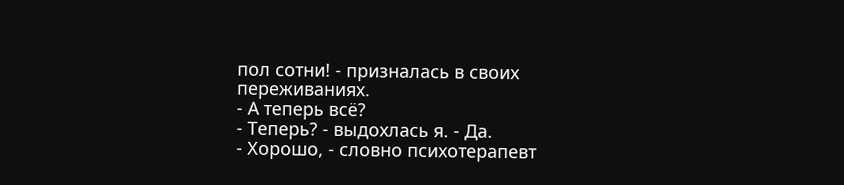пол сотни! - призналась в своих переживаниях.
- А теперь всё?
- Теперь? - выдохлась я. - Да.
- Хорошо, - словно психотерапевт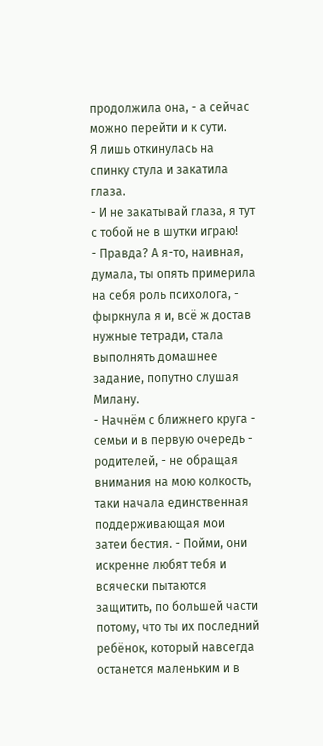продолжила она, - а сейчас можно перейти и к сути.
Я лишь откинулась на спинку стула и закатила глаза.
- И не закатывай глаза, я тут с тобой не в шутки играю!
- Правда? А я-то, наивная, думала, ты опять примерила на себя роль психолога, - фыркнула я и, всё ж достав нужные тетради, стала выполнять домашнее задание, попутно слушая Милану.
- Начнём с ближнего круга - семьи и в первую очередь - родителей, - не обращая внимания на мою колкость, таки начала единственная поддерживающая мои затеи бестия. - Пойми, они искренне любят тебя и всячески пытаются защитить, по большей части потому, что ты их последний ребёнок, который навсегда останется маленьким и в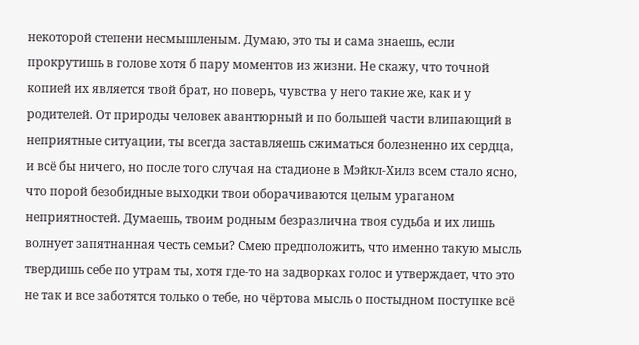некоторой степени несмышленым. Думаю, это ты и сама знаешь, если прокрутишь в голове хотя б пару моментов из жизни. Не скажу, что точной копией их является твой брат, но поверь, чувства у него такие же, как и у родителей. От природы человек авантюрный и по большей части влипающий в неприятные ситуации, ты всегда заставляешь сжиматься болезненно их сердца, и всё бы ничего, но после того случая на стадионе в Мэйкл-Хилз всем стало ясно, что порой безобидные выходки твои оборачиваются целым ураганом неприятностей. Думаешь, твоим родным безразлична твоя судьба и их лишь волнует запятнанная честь семьи? Смею предположить, что именно такую мысль твердишь себе по утрам ты, хотя где-то на задворках голос и утверждает, что это не так и все заботятся только о тебе, но чёртова мысль о постыдном поступке всё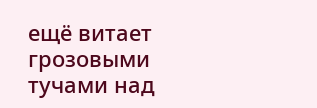ещё витает грозовыми тучами над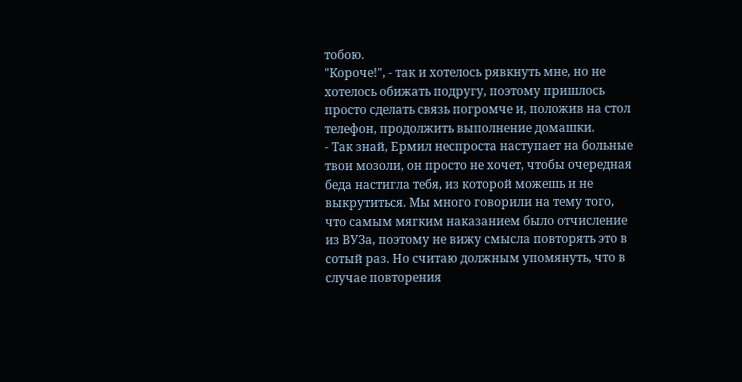тобою.
"Короче!", - так и хотелось рявкнуть мне, но не хотелось обижать подругу, поэтому пришлось просто сделать связь погромче и, положив на стол телефон, продолжить выполнение домашки.
- Так знай, Ермил неспроста наступает на больные твои мозоли, он просто не хочет, чтобы очередная беда настигла тебя, из которой можешь и не выкрутиться. Мы много говорили на тему того, что самым мягким наказанием было отчисление из ВУЗа, поэтому не вижу смысла повторять это в сотый раз. Но считаю должным упомянуть, что в случае повторения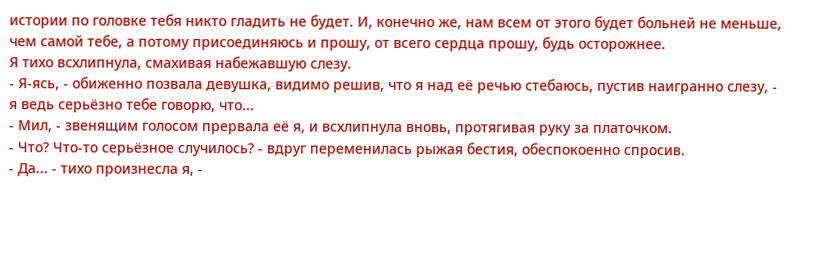истории по головке тебя никто гладить не будет. И, конечно же, нам всем от этого будет больней не меньше, чем самой тебе, а потому присоединяюсь и прошу, от всего сердца прошу, будь осторожнее.
Я тихо всхлипнула, смахивая набежавшую слезу.
- Я-ясь, - обиженно позвала девушка, видимо решив, что я над её речью стебаюсь, пустив наигранно слезу, - я ведь серьёзно тебе говорю, что...
- Мил, - звенящим голосом прервала её я, и всхлипнула вновь, протягивая руку за платочком.
- Что? Что-то серьёзное случилось? - вдруг переменилась рыжая бестия, обеспокоенно спросив.
- Да... - тихо произнесла я, -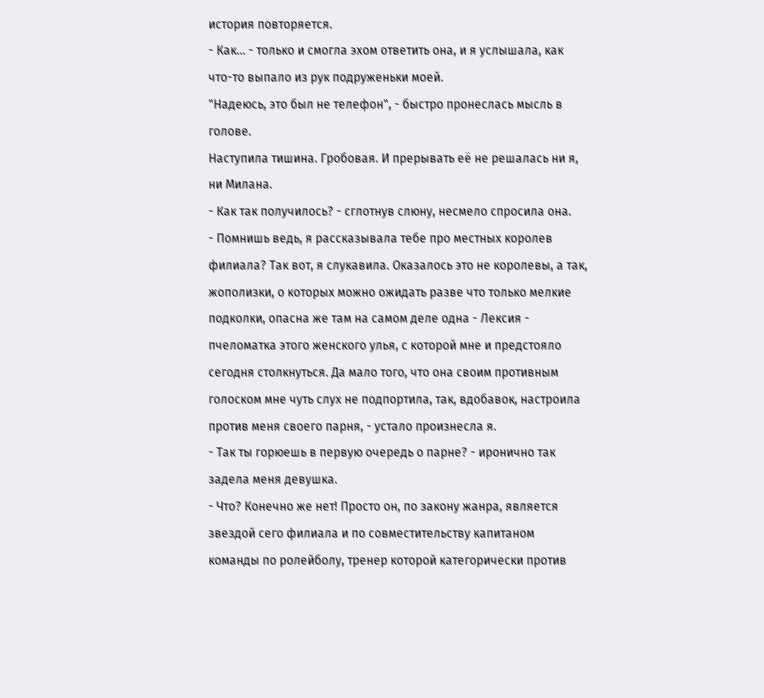история повторяется.
- Как... - только и смогла эхом ответить она, и я услышала, как что-то выпало из рук подруженьки моей.
"Надеюсь, это был не телефон", - быстро пронеслась мысль в голове.
Наступила тишина. Гробовая. И прерывать её не решалась ни я, ни Милана.
- Как так получилось? - сглотнув слюну, несмело спросила она.
- Помнишь ведь, я рассказывала тебе про местных королев филиала? Так вот, я слукавила. Оказалось это не королевы, а так, жополизки, о которых можно ожидать разве что только мелкие подколки, опасна же там на самом деле одна - Лексия - пчеломатка этого женского улья, с которой мне и предстояло сегодня столкнуться. Да мало того, что она своим противным голоском мне чуть слух не подпортила, так, вдобавок, настроила против меня своего парня, - устало произнесла я.
- Так ты горюешь в первую очередь о парне? - иронично так задела меня девушка.
- Что? Конечно же нет! Просто он, по закону жанра, является звездой сего филиала и по совместительству капитаном команды по ролейболу, тренер которой категорически против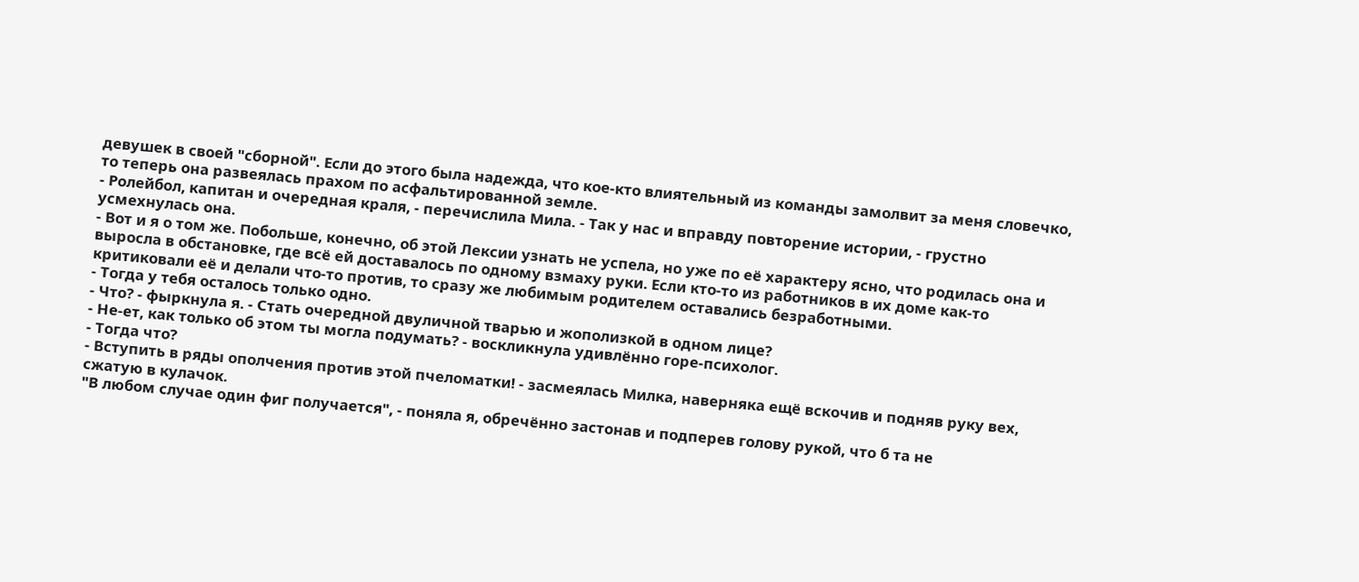девушек в своей "сборной". Если до этого была надежда, что кое-кто влиятельный из команды замолвит за меня словечко, то теперь она развеялась прахом по асфальтированной земле.
- Ролейбол, капитан и очередная краля, - перечислила Мила. - Так у нас и вправду повторение истории, - грустно усмехнулась она.
- Вот и я о том же. Побольше, конечно, об этой Лексии узнать не успела, но уже по её характеру ясно, что родилась она и выросла в обстановке, где всё ей доставалось по одному взмаху руки. Если кто-то из работников в их доме как-то критиковали её и делали что-то против, то сразу же любимым родителем оставались безработными.
- Тогда у тебя осталось только одно.
- Что? - фыркнула я. - Стать очередной двуличной тварью и жополизкой в одном лице?
- Не-ет, как только об этом ты могла подумать? - воскликнула удивлённо горе-психолог.
- Тогда что?
- Вступить в ряды ополчения против этой пчеломатки! - засмеялась Милка, наверняка ещё вскочив и подняв руку вех, сжатую в кулачок.
"В любом случае один фиг получается", - поняла я, обречённо застонав и подперев голову рукой, что б та не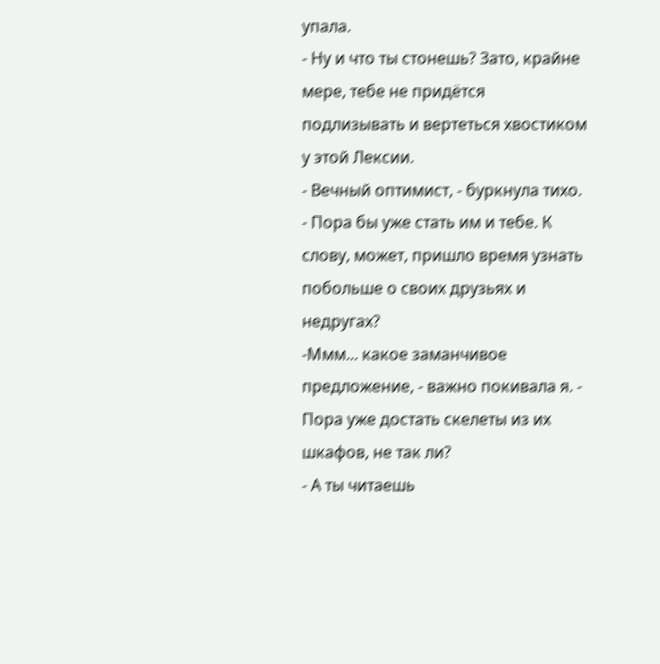упала.
- Ну и что ты стонешь? Зато, крайне мере, тебе не придётся подлизывать и вертеться хвостиком у этой Лексии.
- Вечный оптимист, - буркнула тихо.
- Пора бы уже стать им и тебе. К слову, может, пришло время узнать побольше о своих друзьях и недругах?
-Ммм... какое заманчивое предложение, - важно покивала я. - Пора уже достать скелеты из их шкафов, не так ли?
- А ты читаешь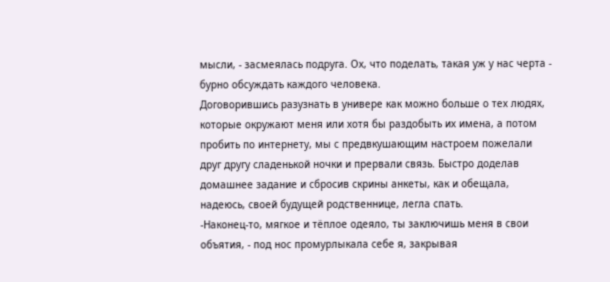мысли, - засмеялась подруга. Ох, что поделать, такая уж у нас черта - бурно обсуждать каждого человека.
Договорившись разузнать в универе как можно больше о тех людях, которые окружают меня или хотя бы раздобыть их имена, а потом пробить по интернету, мы с предвкушающим настроем пожелали друг другу сладенькой ночки и прервали связь. Быстро доделав домашнее задание и сбросив скрины анкеты, как и обещала, надеюсь, своей будущей родственнице, легла спать.
-Наконец-то, мягкое и тёплое одеяло, ты заключишь меня в свои объятия, - под нос промурлыкала себе я, закрывая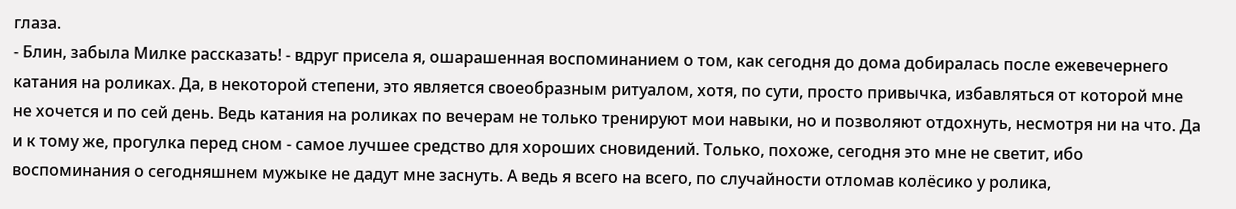глаза.
- Блин, забыла Милке рассказать! - вдруг присела я, ошарашенная воспоминанием о том, как сегодня до дома добиралась после ежевечернего катания на роликах. Да, в некоторой степени, это является своеобразным ритуалом, хотя, по сути, просто привычка, избавляться от которой мне не хочется и по сей день. Ведь катания на роликах по вечерам не только тренируют мои навыки, но и позволяют отдохнуть, несмотря ни на что. Да и к тому же, прогулка перед сном - самое лучшее средство для хороших сновидений. Только, похоже, сегодня это мне не светит, ибо воспоминания о сегодняшнем мужыке не дадут мне заснуть. А ведь я всего на всего, по случайности отломав колёсико у ролика,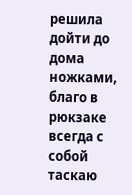решила дойти до дома ножками, благо в рюкзаке всегда с собой таскаю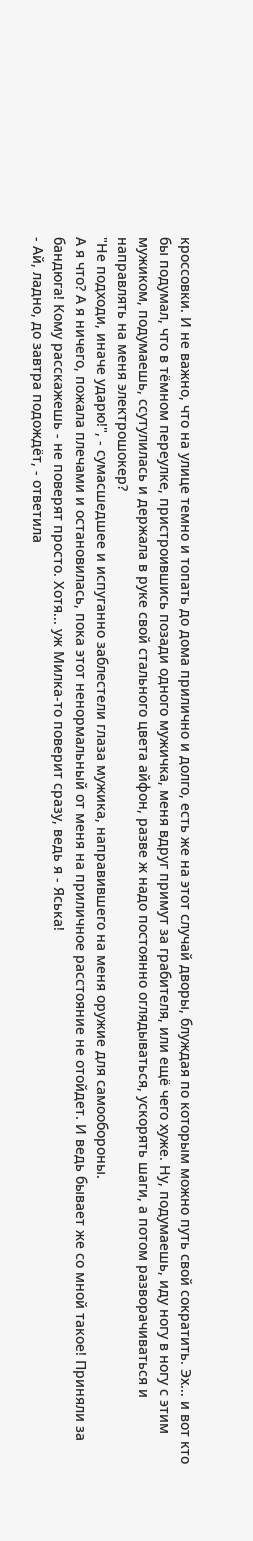кроссовки. И не важно, что на улице темно и топать до дома прилично и долго, есть же на этот случай дворы, блуждая по которым можно путь свой сократить. Эх... и вот кто бы подумал, что в тёмном переулке, пристроившись позади одного мужичка, меня вдруг примут за грабителя, или ещё чего хуже. Ну, подумаешь, иду ногу в ногу с этим мужиком, подумаешь, ссутулилась и держала в руке свой стального цвета айфон, разве ж надо постоянно оглядываться, ускорять шаги, а потом разворачиваться и направлять на меня электрошокер?
"Не подходи, иначе ударю!", - сумасшедшее и испуганно заблестели глаза мужика, направившего на меня оружие для самообороны.
А я что? А я ничего, пожала плечами и остановилась, пока этот ненормальный от меня на приличное расстояние не отойдет. И ведь бывает же со мной такое! Приняли за бандюга! Кому расскажешь - не поверят просто. Хотя... уж Милка-то поверит сразу, ведь я - Яська!
- Ай, ладно, до завтра подождёт, - ответила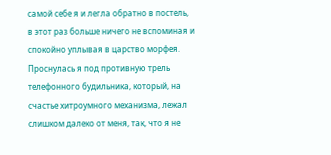самой себе я и легла обратно в постель, в этот раз больше ничего не вспоминая и спокойно уплывая в царство морфея.
Проснулась я под противную трель телефонного будильника, который, на счастье хитроумного механизма, лежал слишком далеко от меня, так, что я не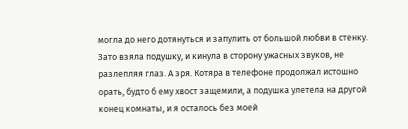могла до него дотянуться и запулить от большой любви в стенку. Зато взяла подушку, и кинула в сторону ужасных звуков, не разлепляя глаз. А зря. Котяра в телефоне продолжал истошно орать, будто б ему хвост защемили, а подушка улетела на другой конец комнаты, и я осталось без моей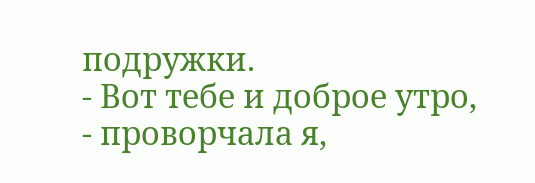подружки.
- Вот тебе и доброе утро, - проворчала я,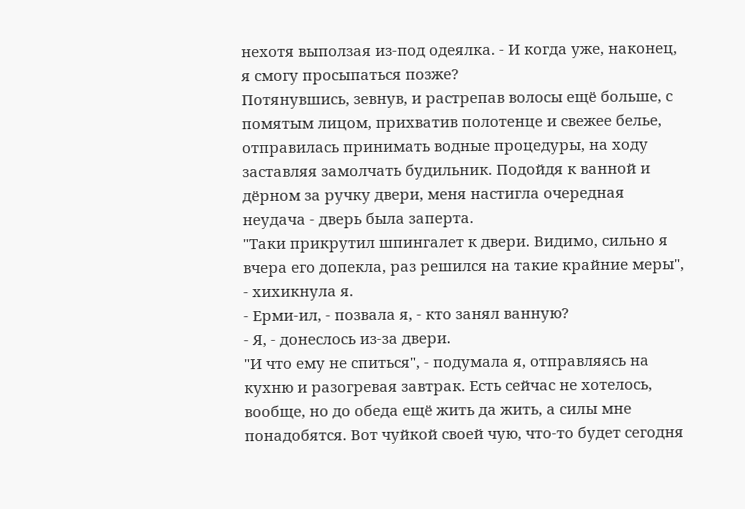нехотя выползая из-под одеялка. - И когда уже, наконец, я смогу просыпаться позже?
Потянувшись, зевнув, и растрепав волосы ещё больше, с помятым лицом, прихватив полотенце и свежее белье, отправилась принимать водные процедуры, на ходу заставляя замолчать будильник. Подойдя к ванной и дёрном за ручку двери, меня настигла очередная неудача - дверь была заперта.
"Таки прикрутил шпингалет к двери. Видимо, сильно я вчера его допекла, раз решился на такие крайние меры", - хихикнула я.
- Ерми-ил, - позвала я, - кто занял ванную?
- Я, - донеслось из-за двери.
"И что ему не спиться", - подумала я, отправляясь на кухню и разогревая завтрак. Есть сейчас не хотелось, вообще, но до обеда ещё жить да жить, а силы мне понадобятся. Вот чуйкой своей чую, что-то будет сегодня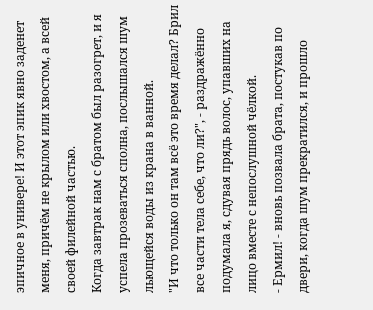эпичное в универе! И этот эпик явно заденет меня, причём не крылом или хвостом, а всей своей филейной частью.
Когда завтрак нам с братом был разогрет, и я успела прозеваться сполна, послышался шум льющейся воды из крана в ванной.
"И что только он там всё это время делал? Брил все части тела себе, что ли?", - раздражённо подумала я, сдувая прядь волос, упавших на лицо вместе с непослушной чёлкой.
- Ермил! - вновь позвала брата, постукав по двери, когда шум прекратился, и прошло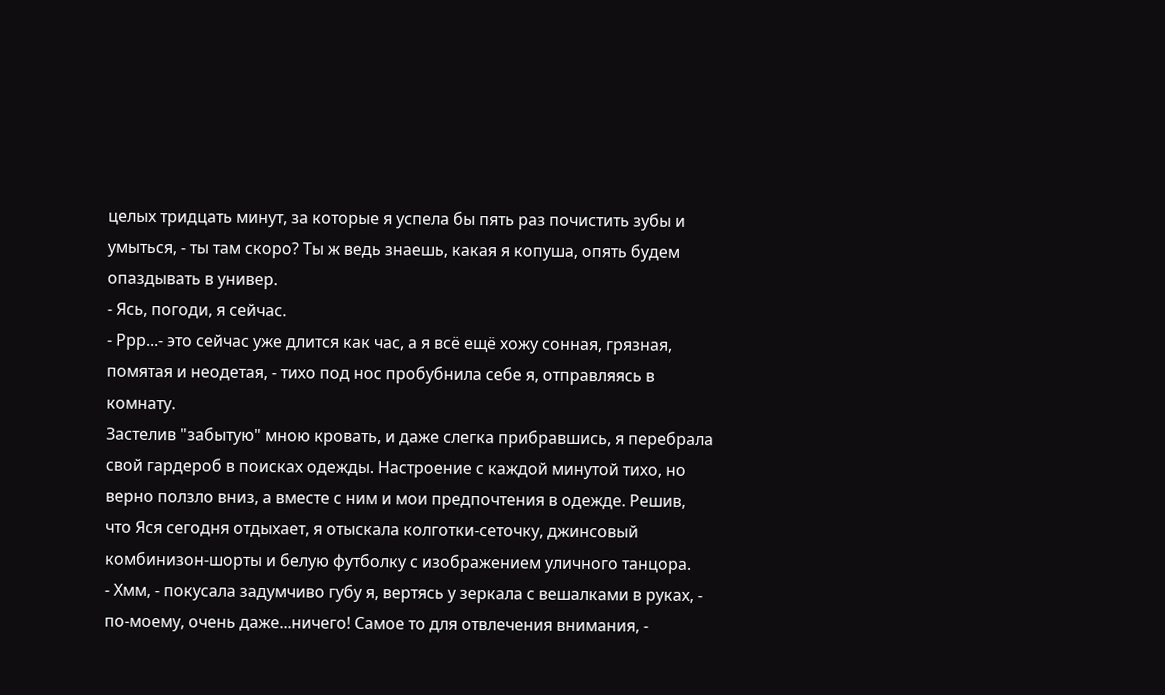целых тридцать минут, за которые я успела бы пять раз почистить зубы и умыться, - ты там скоро? Ты ж ведь знаешь, какая я копуша, опять будем опаздывать в универ.
- Ясь, погоди, я сейчас.
- Ррр...- это сейчас уже длится как час, а я всё ещё хожу сонная, грязная, помятая и неодетая, - тихо под нос пробубнила себе я, отправляясь в комнату.
Застелив "забытую" мною кровать, и даже слегка прибравшись, я перебрала свой гардероб в поисках одежды. Настроение с каждой минутой тихо, но верно ползло вниз, а вместе с ним и мои предпочтения в одежде. Решив, что Яся сегодня отдыхает, я отыскала колготки-сеточку, джинсовый комбинизон-шорты и белую футболку с изображением уличного танцора.
- Хмм, - покусала задумчиво губу я, вертясь у зеркала с вешалками в руках, - по-моему, очень даже...ничего! Самое то для отвлечения внимания, -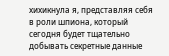хихикнула я, представляя себя в роли шпиона, который сегодня будет тщательно добывать секретные данные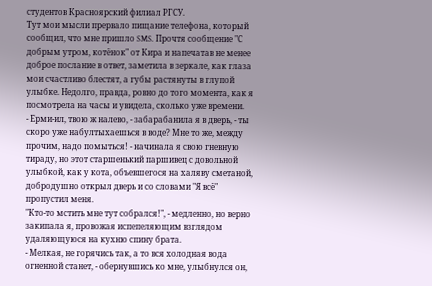студентов Красноярский филиал РГСУ.
Тут мои мысли прервало пищание телефона, который сообщил, что мне пришло SMS. Прочтя сообщение "С добрым утром, котёнок" от Кира и напечатав не менее доброе послание в ответ, заметила в зеркале, как глаза мои счастливо блестят, а губы растянуты в глупой улыбке. Недолго, правда, ровно до того момента, как я посмотрела на часы и увидела, сколько уже времени.
- Ерми-ил, твою ж налево, - забарабанила я в дверь, - ты скоро уже набултыхаешься в воде? Мне то же, между прочим, надо помыться! - начинала я свою гневную тираду, но этот старшенький паршивец с довольной улыбкой, как у кота, объевшегося на халяву сметаной, добродушно открыл дверь и со словами "Я всё" пропустил меня.
"Кто-то мстить мне тут собрался!", - медленно, но верно закипала я, провожая испепеляющим взглядом удаляющуюся на кухню спину брата.
- Мелкая, не горячись так, а то вся холодная вода огненной станет, - обернувшись ко мне, улыбнулся он,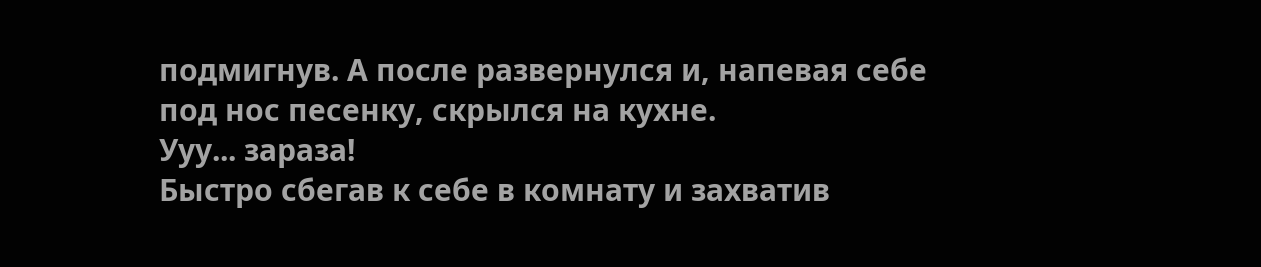подмигнув. А после развернулся и, напевая себе под нос песенку, скрылся на кухне.
Ууу... зараза!
Быстро сбегав к себе в комнату и захватив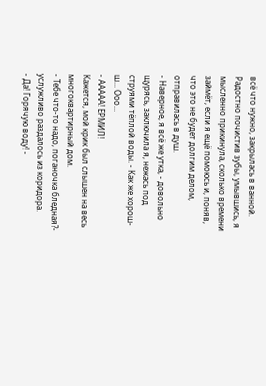всё что нужно, закрылась в ванной. Радостно почистив зубы, умывшись, я мысленно прикинула, сколько времени займёт, если я ещё помоюсь и, поняв, что это не будет долгим делом, отправилась в душ.
- Наверное, я всё же утка, - довольно щурясь, заключила я, нежась под струями тёплой воды. - Как же хорош-ш... Ооо...
- ААААА! ЕРМИЛ!
Кажется, мой крик был слышен на весь многоквартирный дом.
- Тебе что-то надо, поганочка бледная?- услужливо раздалось из коридора.
- Да! Горячую воду! -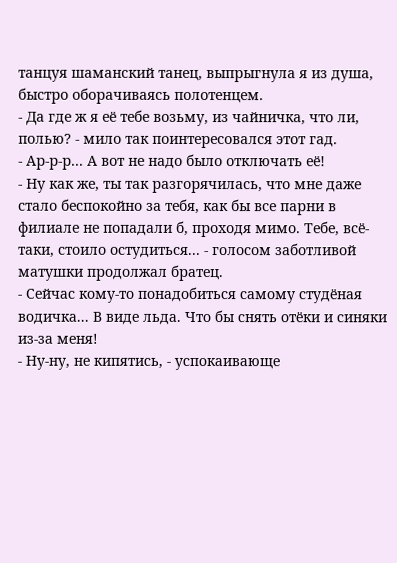танцуя шаманский танец, выпрыгнула я из душа, быстро оборачиваясь полотенцем.
- Да где ж я её тебе возьму, из чайничка, что ли, полью? - мило так поинтересовался этот гад.
- Ар-р-р... А вот не надо было отключать её!
- Ну как же, ты так разгорячилась, что мне даже стало беспокойно за тебя, как бы все парни в филиале не попадали б, проходя мимо. Тебе, всё-таки, стоило остудиться... - голосом заботливой матушки продолжал братец.
- Сейчас кому-то понадобиться самому студёная водичка... В виде льда. Что бы снять отёки и синяки из-за меня!
- Ну-ну, не кипятись, - успокаивающе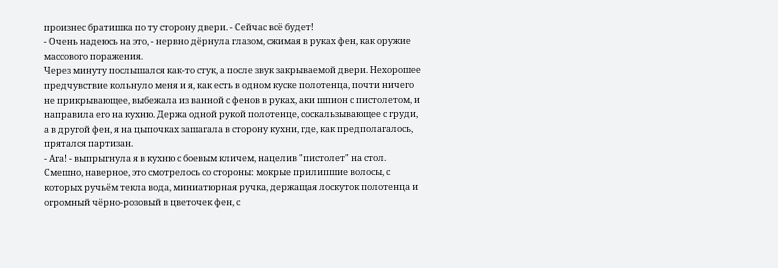произнес братишка по ту сторону двери. - Сейчас всё будет!
- Очень надеюсь на это, - нервно дёрнула глазом, сжимая в руках фен, как оружие массового поражения.
Через минуту послышался как-то стук, а после звук закрываемой двери. Нехорошее предчувствие кольнуло меня и я, как есть в одном куске полотенца, почти ничего не прикрывающее, выбежала из ванной с фенов в руках, аки шпион с пистолетом, и направила его на кухню. Держа одной рукой полотенце, соскальзывающее с груди, а в другой фен, я на цыпочках зашагала в сторону кухни, где, как предполагалось, прятался партизан.
- Ага! - выпрыгнула я в кухню с боевым кличем, нацелив "пистолет" на стол. Смешно, наверное, это смотрелось со стороны: мокрые прилипшие волосы, с которых ручьём текла вода, миниатюрная ручка, держащая лоскуток полотенца и огромный чёрно-розовый в цветочек фен, с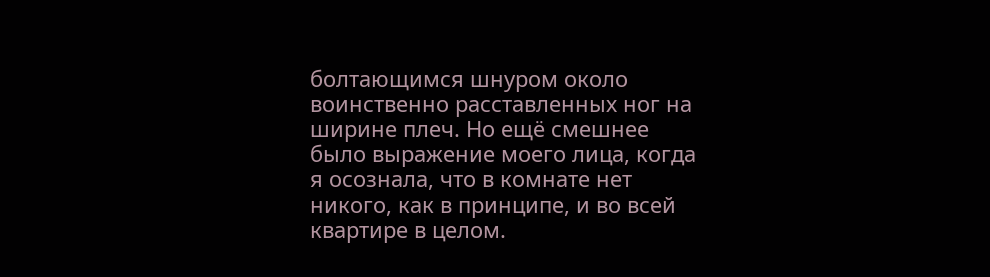болтающимся шнуром около воинственно расставленных ног на ширине плеч. Но ещё смешнее было выражение моего лица, когда я осознала, что в комнате нет никого, как в принципе, и во всей квартире в целом.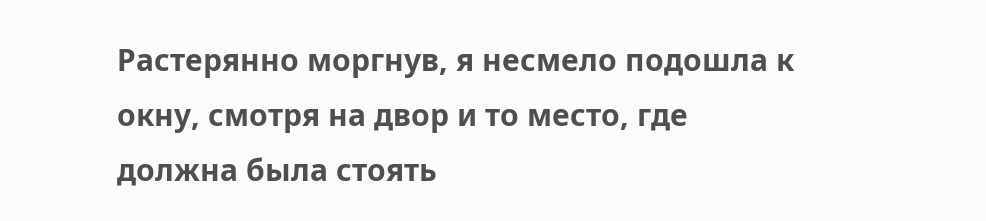Растерянно моргнув, я несмело подошла к окну, смотря на двор и то место, где должна была стоять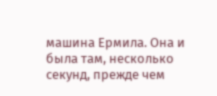машина Ермила. Она и была там, несколько секунд, прежде чем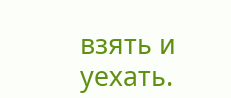взять и уехать.